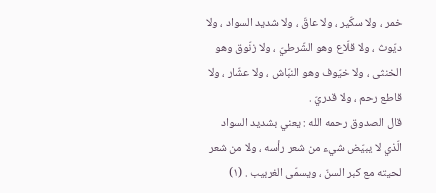خمر ، ولا سكّير ، ولا عاقّ ، ولا شديد السواد ، ولا ديّوث ، ولا قلّاع وهو الشّرطيّ ، ولا زنّوق وهو الخنثى ، ولا خيّوف وهو النبّاش ، ولا عشّار ، ولا قاطع رحم ، ولا قدريّ .
قال الصدوق رحمه الله : يعني بشديد السواد الّذي لا يبيّض شيء من شعر رأسه ، ولا من شعر لحيته مع كبر السنّ ، ويسمّى الغربيب . (١)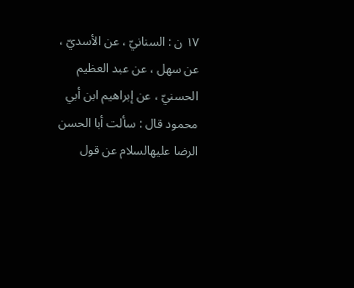١٧ ن : السنانيّ ، عن الأسديّ ، عن سهل ، عن عبد العظيم الحسنيّ ، عن إبراهيم ابن أبي محمود قال : سألت أبا الحسن الرضا عليهالسلام عن قول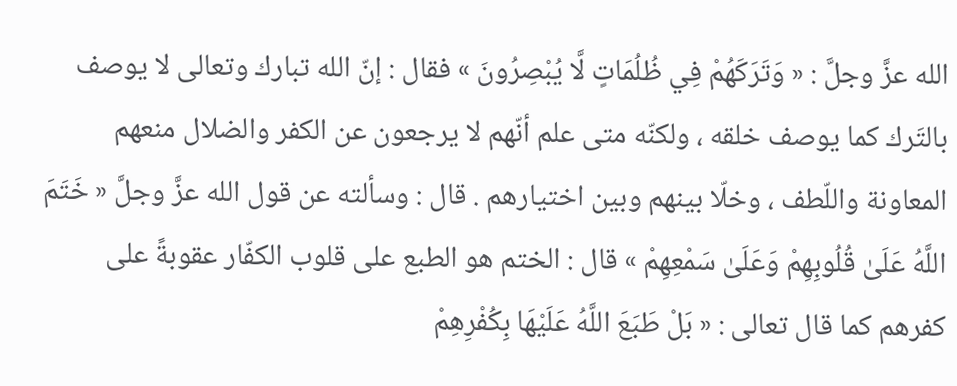الله عزَّ وجلَّ : « وَتَرَكَهُمْ فِي ظُلُمَاتٍ لَّا يُبْصِرُونَ » فقال : إنّ الله تبارك وتعالى لا يوصف بالتَرك كما يوصف خلقه ، ولكنّه متى علم أنّهم لا يرجعون عن الكفر والضلال منعهم المعاونة واللّطف ، وخلّا بينهم وبين اختيارهم . قال : وسألته عن قول الله عزَّ وجلَّ « خَتَمَ اللَّهُ عَلَىٰ قُلُوبِهِمْ وَعَلَىٰ سَمْعِهِمْ » قال : الختم هو الطبع على قلوب الكفّار عقوبةً على كفرهم كما قال تعالى : « بَلْ طَبَعَ اللَّهُ عَلَيْهَا بِكُفْرِهِمْ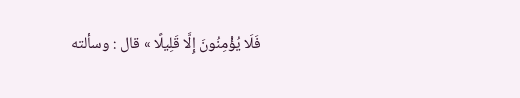فَلَا يُؤْمِنُونَ إِلَّا قَلِيلًا » قال : وسألته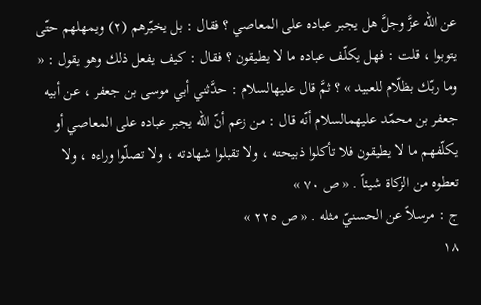عن الله عزَّ وجلَّ هل يجبر عباده على المعاصي ؟ فقال : بل يخيّرهم (٢) ويمهلهم حتّى يتوبوا ، قلت : فهل يكلّف عباده ما لا يطيقون ؟ فقال : كيف يفعل ذلك وهو يقول : « وما ربّك بظلّام للعبيد » ؟ ثمَّ قال عليهالسلام : حدَّثني أبي موسى بن جعفر ، عن أبيه جعفر بن محمّد عليهمالسلام أنّه قال : من زعم أنّ الله يجبر عباده على المعاصي أو يكلّفهم ما لا يطيقون فلا تأكلوا ذبيحته ، ولا تقبلوا شهادته ، ولا تصلّوا وراءه ، ولا تعطوه من الزكاة شيئاً . « ص ٧٠ »
ج : مرسلاً عن الحسنيّ مثله . « ص ٢٢٥ »
١٨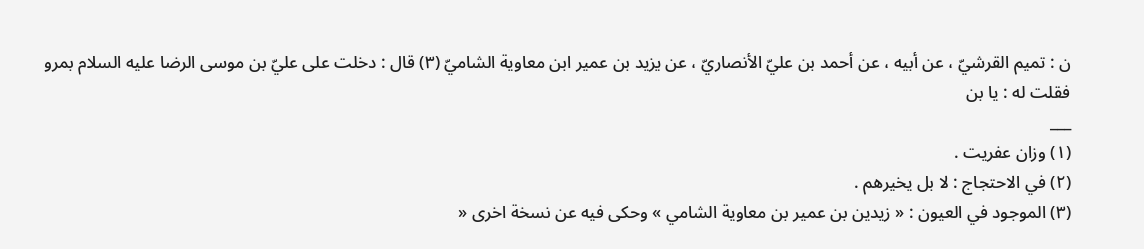ن : تميم القرشيّ ، عن أبيه ، عن أحمد بن عليّ الأنصاريّ ، عن يزيد بن عمير ابن معاوية الشاميّ (٣) قال : دخلت على عليّ بن موسى الرضا عليه السلام بمرو فقلت له : يا بن
___
(١) وزان عفريت .
(٢) في الاحتجاج : لا بل يخيرهم .
(٣) الموجود في العيون : « زيدين بن عمير بن معاوية الشامي » وحكى فيه عن نسخة اخرى «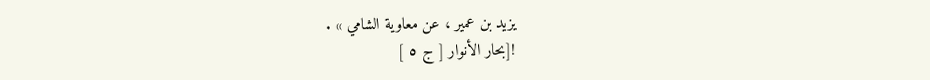يزيد بن عمير ، عن معاوية الشامي » .
![بحار الأنوار [ ج ٥ ]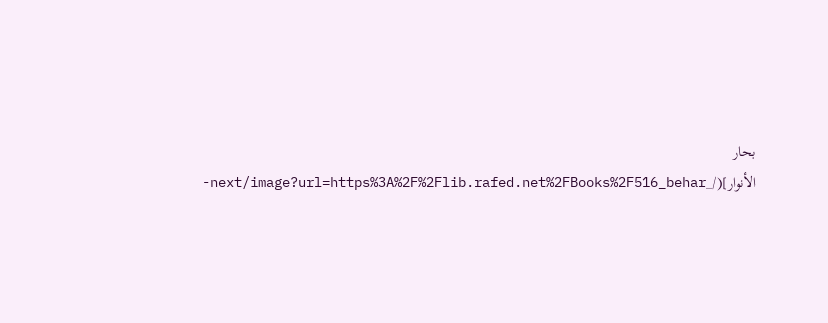بحار الأنوار](/_next/image?url=https%3A%2F%2Flib.rafed.net%2FBooks%2F516_behar-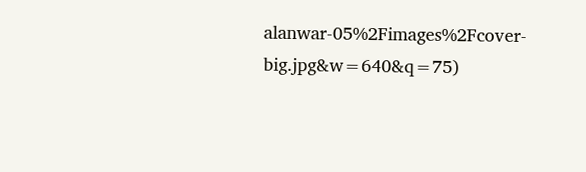alanwar-05%2Fimages%2Fcover-big.jpg&w=640&q=75)